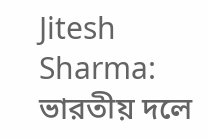Jitesh Sharma: ভারতীয় দলে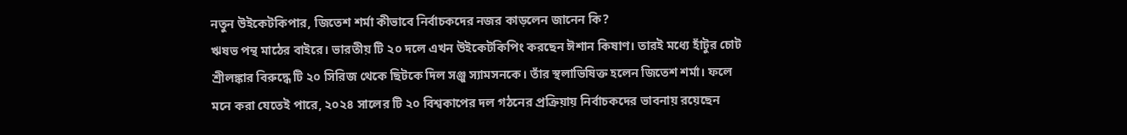নতুন উইকেটকিপার, জিতেশ শর্মা কীভাবে নির্বাচকদের নজর কাড়লেন জানেন কি?
ঋষভ পন্থ মাঠের বাইরে। ভারতীয় টি ২০ দলে এখন উইকেটকিপিং করছেন ঈশান কিষাণ। তারই মধ্যে হাঁটুর চোট শ্রীলঙ্কার বিরুদ্ধে টি ২০ সিরিজ থেকে ছিটকে দিল সঞ্জু স্যামসনকে। তাঁর স্থলাভিষিক্ত হলেন জিতেশ শর্মা। ফলে মনে করা যেতেই পারে, ২০২৪ সালের টি ২০ বিশ্বকাপের দল গঠনের প্রক্রিয়ায় নির্বাচকদের ভাবনায় রয়েছেন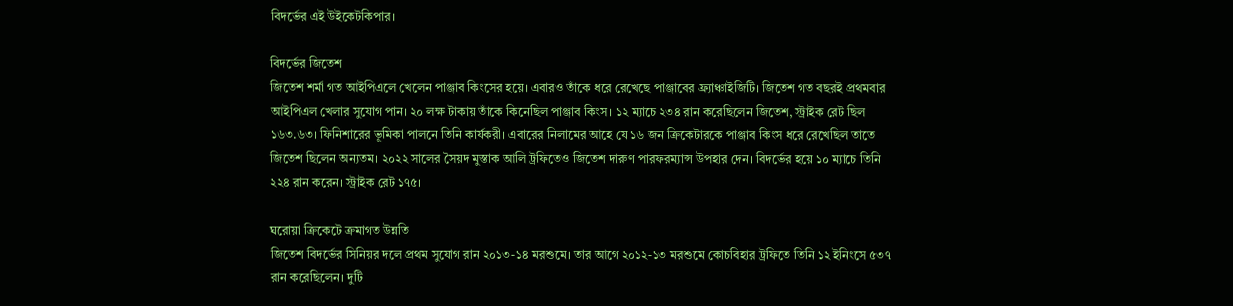বিদর্ভের এই উইকেটকিপার।

বিদর্ভের জিতেশ
জিতেশ শর্মা গত আইপিএলে খেলেন পাঞ্জাব কিংসের হয়ে। এবারও তাঁকে ধরে রেখেছে পাঞ্জাবের ফ্র্যাঞ্চাইজিটি। জিতেশ গত বছরই প্রথমবার আইপিএল খেলার সুযোগ পান। ২০ লক্ষ টাকায় তাঁকে কিনেছিল পাঞ্জাব কিংস। ১২ ম্যাচে ২৩৪ রান করেছিলেন জিতেশ, স্ট্রাইক রেট ছিল ১৬৩.৬৩। ফিনিশারের ভূমিকা পালনে তিনি কার্যকরী। এবারের নিলামের আহে যে ১৬ জন ক্রিকেটারকে পাঞ্জাব কিংস ধরে রেখেছিল তাতে জিতেশ ছিলেন অন্যতম। ২০২২ সালের সৈয়দ মুস্তাক আলি ট্রফিতেও জিতেশ দারুণ পারফরম্যান্স উপহার দেন। বিদর্ভের হয়ে ১০ ম্যাচে তিনি ২২৪ রান করেন। স্ট্রাইক রেট ১৭৫।

ঘরোয়া ক্রিকেটে ক্রমাগত উন্নতি
জিতেশ বিদর্ভের সিনিয়র দলে প্রথম সুযোগ রান ২০১৩-১৪ মরশুমে। তার আগে ২০১২-১৩ মরশুমে কোচবিহার ট্রফিতে তিনি ১২ ইনিংসে ৫৩৭ রান করেছিলেন। দুটি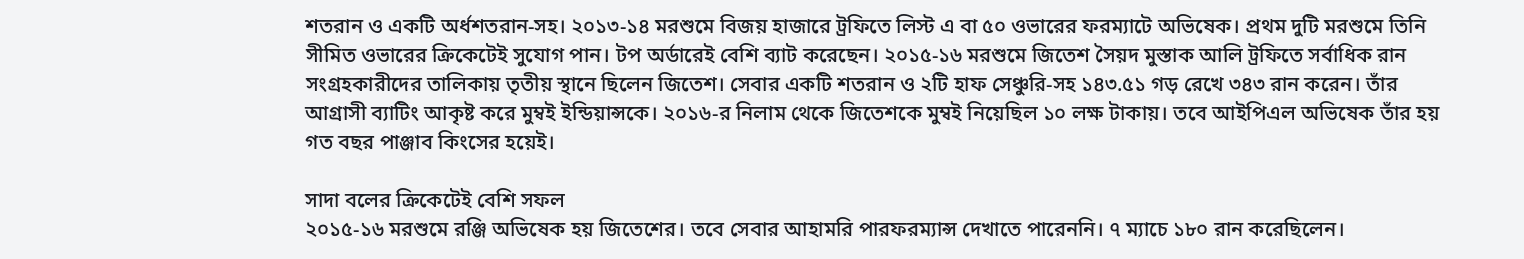শতরান ও একটি অর্ধশতরান-সহ। ২০১৩-১৪ মরশুমে বিজয় হাজারে ট্রফিতে লিস্ট এ বা ৫০ ওভারের ফরম্যাটে অভিষেক। প্রথম দুটি মরশুমে তিনি সীমিত ওভারের ক্রিকেটেই সুযোগ পান। টপ অর্ডারেই বেশি ব্যাট করেছেন। ২০১৫-১৬ মরশুমে জিতেশ সৈয়দ মুস্তাক আলি ট্রফিতে সর্বাধিক রান সংগ্রহকারীদের তালিকায় তৃতীয় স্থানে ছিলেন জিতেশ। সেবার একটি শতরান ও ২টি হাফ সেঞ্চুরি-সহ ১৪৩.৫১ গড় রেখে ৩৪৩ রান করেন। তাঁর আগ্রাসী ব্যাটিং আকৃষ্ট করে মুম্বই ইন্ডিয়ান্সকে। ২০১৬-র নিলাম থেকে জিতেশকে মুম্বই নিয়েছিল ১০ লক্ষ টাকায়। তবে আইপিএল অভিষেক তাঁর হয় গত বছর পাঞ্জাব কিংসের হয়েই।

সাদা বলের ক্রিকেটেই বেশি সফল
২০১৫-১৬ মরশুমে রঞ্জি অভিষেক হয় জিতেশের। তবে সেবার আহামরি পারফরম্যান্স দেখাতে পারেননি। ৭ ম্যাচে ১৮০ রান করেছিলেন।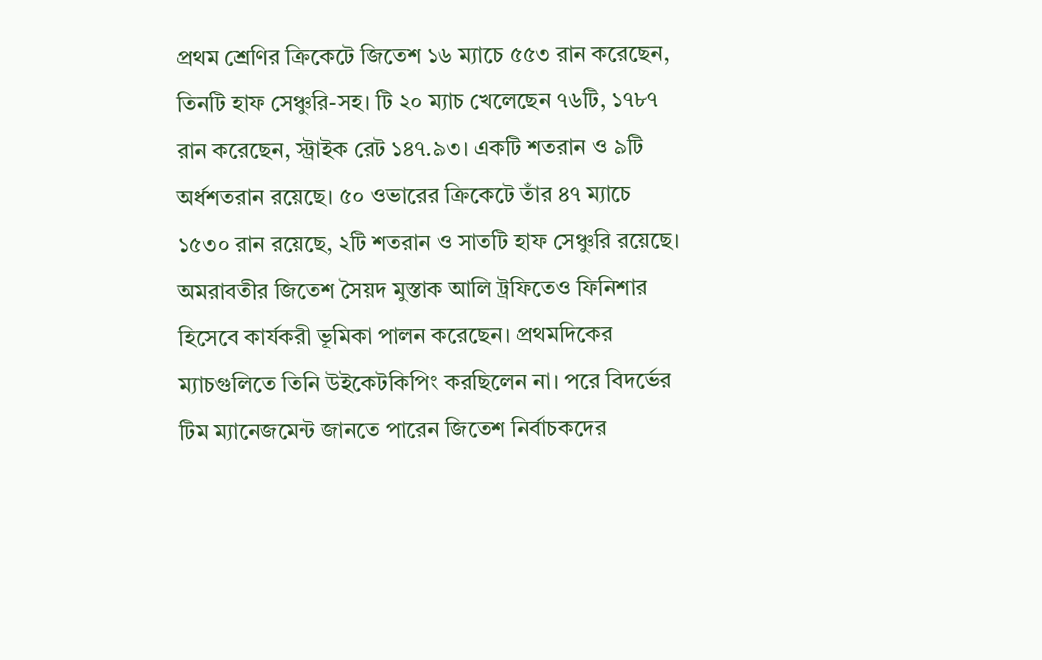প্রথম শ্রেণির ক্রিকেটে জিতেশ ১৬ ম্যাচে ৫৫৩ রান করেছেন, তিনটি হাফ সেঞ্চুরি-সহ। টি ২০ ম্যাচ খেলেছেন ৭৬টি, ১৭৮৭ রান করেছেন, স্ট্রাইক রেট ১৪৭.৯৩। একটি শতরান ও ৯টি অর্ধশতরান রয়েছে। ৫০ ওভারের ক্রিকেটে তাঁর ৪৭ ম্যাচে ১৫৩০ রান রয়েছে, ২টি শতরান ও সাতটি হাফ সেঞ্চুরি রয়েছে। অমরাবতীর জিতেশ সৈয়দ মুস্তাক আলি ট্রফিতেও ফিনিশার হিসেবে কার্যকরী ভূমিকা পালন করেছেন। প্রথমদিকের ম্যাচগুলিতে তিনি উইকেটকিপিং করছিলেন না। পরে বিদর্ভের টিম ম্যানেজমেন্ট জানতে পারেন জিতেশ নির্বাচকদের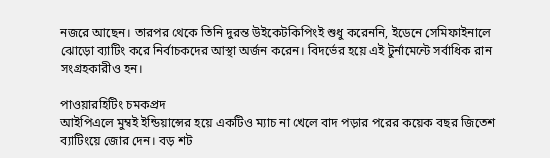নজরে আছেন। তারপর থেকে তিনি দুরন্ত উইকেটকিপিংই শুধু করেননি, ইডেনে সেমিফাইনালে ঝোড়ো ব্যাটিং করে নির্বাচকদের আস্থা অর্জন করেন। বিদর্ভের হয়ে এই টুর্নামেন্টে সর্বাধিক রান সংগ্রহকারীও হন।

পাওয়ারহিটিং চমকপ্রদ
আইপিএলে মুম্বই ইন্ডিয়ান্সের হয়ে একটিও ম্যাচ না খেলে বাদ পড়ার পরের কয়েক বছর জিতেশ ব্যাটিংয়ে জোর দেন। বড় শট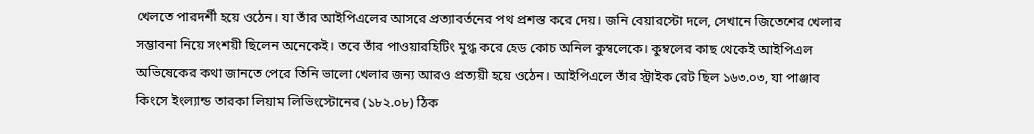খেলতে পারদর্শী হয়ে ওঠেন। যা তাঁর আইপিএলের আসরে প্রত্যাবর্তনের পথ প্রশস্ত করে দেয়। জনি বেয়ারস্টো দলে, সেখানে জিতেশের খেলার সম্ভাবনা নিয়ে সংশয়ী ছিলেন অনেকেই। তবে তাঁর পাওয়ারহিটিং মুগ্ধ করে হেড কোচ অনিল কুম্বলেকে। কুম্বলের কাছ থেকেই আইপিএল অভিষেকের কথা জানতে পেরে তিনি ভালো খেলার জন্য আরও প্রত্যয়ী হয়ে ওঠেন। আইপিএলে তাঁর স্ট্রাইক রেট ছিল ১৬৩.০৩, যা পাঞ্জাব কিংসে ইংল্যান্ড তারকা লিয়াম লিভিংস্টোনের (১৮২.০৮) ঠিক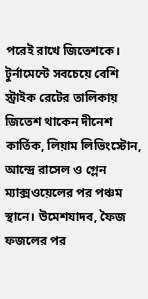পরেই রাখে জিতেশকে। টুর্নামেন্টে সবচেয়ে বেশি স্ট্রাইক রেটের তালিকায় জিতেশ থাকেন দীনেশ কার্তিক, লিয়াম লিভিংস্টোন, আন্দ্রে রাসেল ও গ্লেন ম্যাক্সওয়েলের পর পঞ্চম স্থানে। উমেশযাদব, ফৈজ ফজলের পর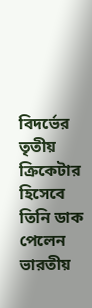বিদর্ভের তৃতীয় ক্রিকেটার হিসেবে তিনি ডাক পেলেন ভারতীয়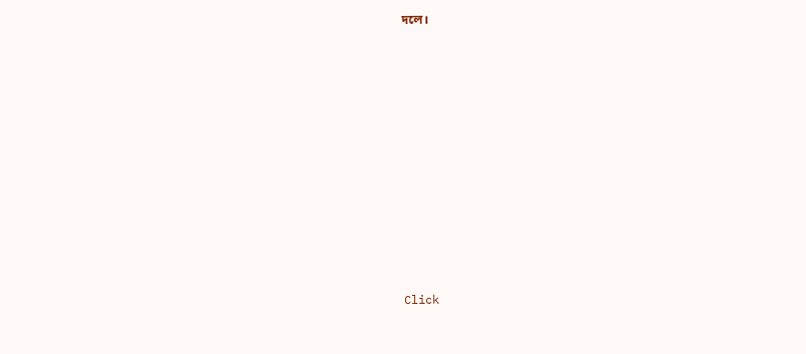দলে।












Click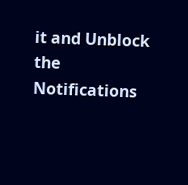it and Unblock the Notifications